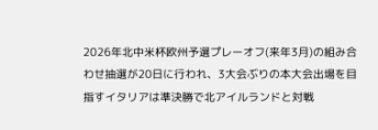2026年北中米杯欧州予選プレーオフ(来年3月)の組み合わせ抽選が20日に行われ、3大会ぶりの本大会出場を目指すイタリアは準決勝で北アイルランドと対戦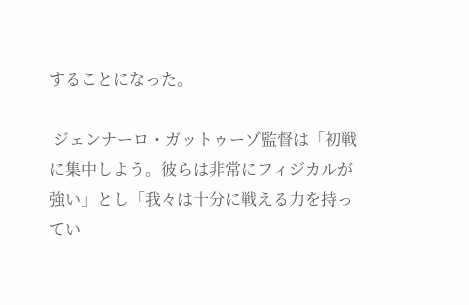することになった。

 ジェンナーロ・ガットゥーゾ監督は「初戦に集中しよう。彼らは非常にフィジカルが強い」とし「我々は十分に戦える力を持ってい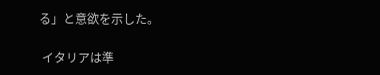る」と意欲を示した。

 イタリアは準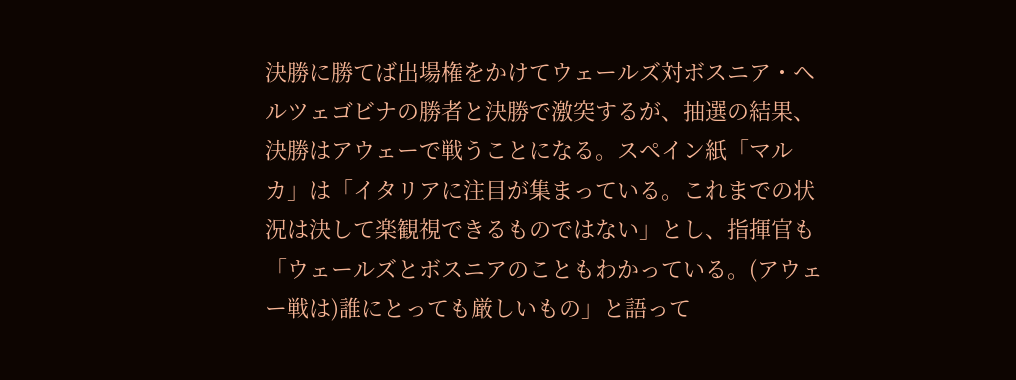決勝に勝てば出場権をかけてウェールズ対ボスニア・ヘルツェゴビナの勝者と決勝で激突するが、抽選の結果、決勝はアウェーで戦うことになる。スペイン紙「マルカ」は「イタリアに注目が集まっている。これまでの状況は決して楽観視できるものではない」とし、指揮官も「ウェールズとボスニアのこともわかっている。(アウェー戦は)誰にとっても厳しいもの」と語って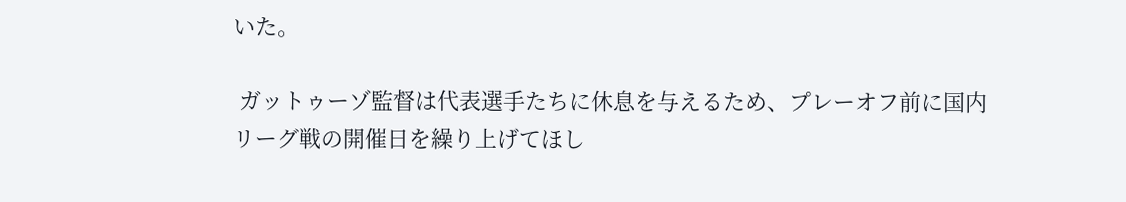いた。

 ガットゥーゾ監督は代表選手たちに休息を与えるため、プレーオフ前に国内リーグ戦の開催日を繰り上げてほし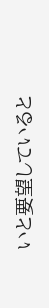いと要望していると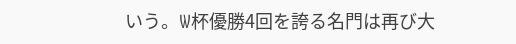いう。W杯優勝4回を誇る名門は再び大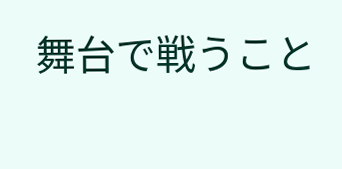舞台で戦うこと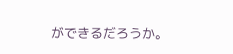ができるだろうか。